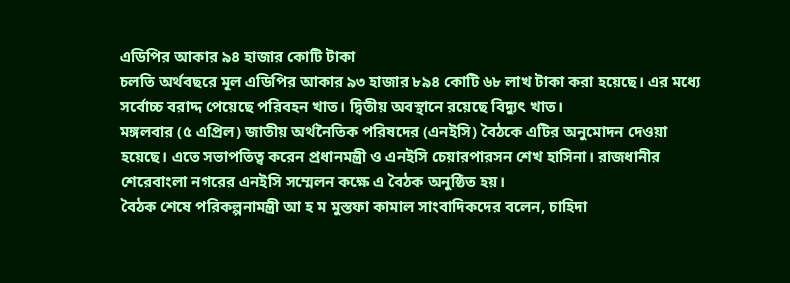এডিপির আকার ৯৪ হাজার কোটি টাকা
চলতি অর্থবছরে মূল এডিপির আকার ৯৩ হাজার ৮৯৪ কোটি ৬৮ লাখ টাকা করা হয়েছে। এর মধ্যে সর্বোচ্চ বরাদ্দ পেয়েছে পরিবহন খাত। দ্বিতীয় অবস্থানে রয়েছে বিদ্যুৎ খাত।
মঙ্গলবার (৫ এপ্রিল) জাতীয় অর্থনৈতিক পরিষদের (এনইসি) বৈঠকে এটির অনুমোদন দেওয়া হয়েছে। এতে সভাপতিত্ব করেন প্রধানমন্ত্রী ও এনইসি চেয়ারপারসন শেখ হাসিনা। রাজধানীর শেরেবাংলা নগরের এনইসি সম্মেলন কক্ষে এ বৈঠক অনুষ্ঠিত হয়।
বৈঠক শেষে পরিকল্পনামন্ত্রী আ হ ম মুস্তফা কামাল সাংবাদিকদের বলেন, চাহিদা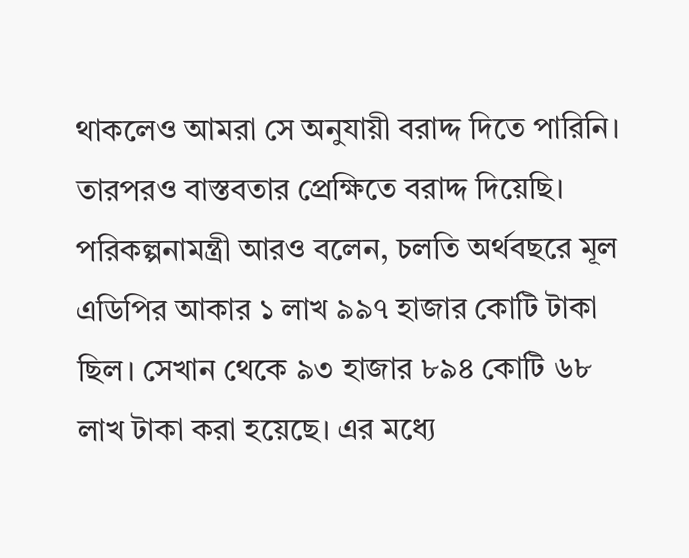থাকলেও আমরা সে অনুযায়ী বরাদ্দ দিতে পারিনি। তারপরও বাস্তবতার প্রেক্ষিতে বরাদ্দ দিয়েছি।
পরিকল্পনামন্ত্রী আরও বলেন, চলতি অর্থবছরে মূল এডিপির আকার ১ লাখ ৯৯৭ হাজার কোটি টাকা ছিল। সেখান থেকে ৯৩ হাজার ৮৯৪ কোটি ৬৮ লাখ টাকা করা হয়েছে। এর মধ্যে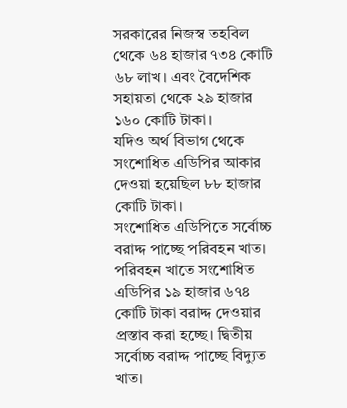সরকারের নিজস্ব তহবিল থেকে ৬৪ হাজার ৭৩৪ কোটি ৬৮ লাখ। এবং বৈদেশিক সহায়তা থেকে ২৯ হাজার ১৬০ কোটি টাকা।
যদিও অর্থ বিভাগ থেকে সংশোধিত এডিপির আকার দেওয়া হয়েছিল ৮৮ হাজার কোটি টাকা।
সংশোধিত এডিপিতে সর্বোচ্চ বরাদ্দ পাচ্ছে পরিবহন খাত। পরিবহন খাতে সংশোধিত এডিপির ১৯ হাজার ৬৭৪ কোটি টাকা বরাদ্দ দেওয়ার প্রস্তাব করা হচ্ছে। দ্বিতীয় সর্বোচ্চ বরাদ্দ পাচ্ছে বিদ্যুত খাত।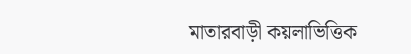মাতারবাড়ী কয়লাভিত্তিক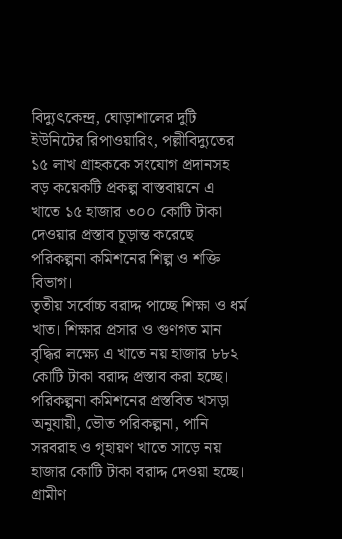বিদ্যুৎকেন্দ্র, ঘোড়াশালের দুটি ইউনিটের রিপাওয়ারিং, পল্লীবিদ্যুতের ১৫ লাখ গ্রাহককে সংযোগ প্রদানসহ বড় কয়েকটি প্রকল্প বাস্তবায়নে এ খাতে ১৫ হাজার ৩০০ কোটি টাকা দেওয়ার প্রস্তাব চূড়ান্ত করেছে পরিকল্পনা কমিশনের শিল্প ও শক্তি বিভাগ।
তৃতীয় সর্বোচ্চ বরাদ্দ পাচ্ছে শিক্ষা ও ধর্ম খাত। শিক্ষার প্রসার ও গুণগত মান বৃদ্ধির লক্ষ্যে এ খাতে নয় হাজার ৮৮২ কোটি টাকা বরাদ্দ প্রস্তাব করা হচ্ছে।
পরিকল্পনা কমিশনের প্রস্তবিত খসড়া অনুযায়ী, ভৌত পরিকল্পনা, পানি সরবরাহ ও গৃহায়ণ খাতে সাড়ে নয় হাজার কোটি টাকা বরাদ্দ দেওয়া হচ্ছে। গ্রামীণ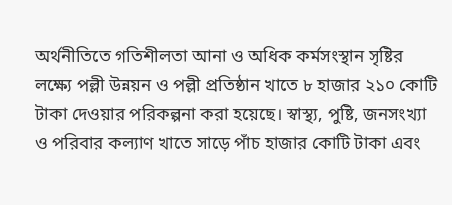অর্থনীতিতে গতিশীলতা আনা ও অধিক কর্মসংস্থান সৃষ্টির লক্ষ্যে পল্লী উন্নয়ন ও পল্লী প্রতিষ্ঠান খাতে ৮ হাজার ২১০ কোটি টাকা দেওয়ার পরিকল্পনা করা হয়েছে। স্বাস্থ্য, পুষ্টি, জনসংখ্যা ও পরিবার কল্যাণ খাতে সাড়ে পাঁচ হাজার কোটি টাকা এবং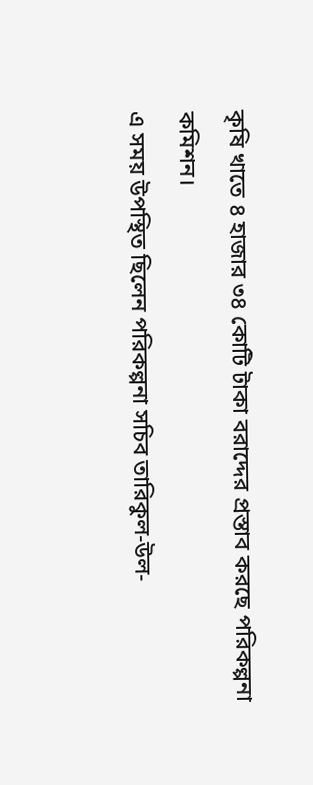কৃষি খাতে ৪ হাজার ৩৪ কোটি টাকা বরাদ্দের প্রস্তাব করছে পরিকল্পনা কমিশন।
এ সময় উপস্থিত ছিলেন পরিকল্পনা সচিব তারিকুল-উল-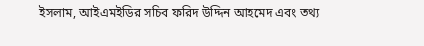ইসলাম, আইএমইডির সচিব ফরিদ উদ্দিন আহমেদ এবং তথ্য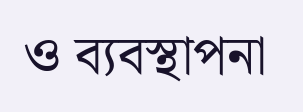ও ব্যবস্থাপনা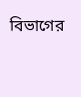বিভাগের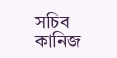সচিব কানিজ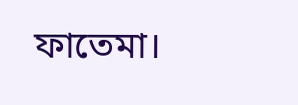ফাতেমা।